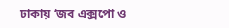ঢাকায় ‘জব এক্সপো ও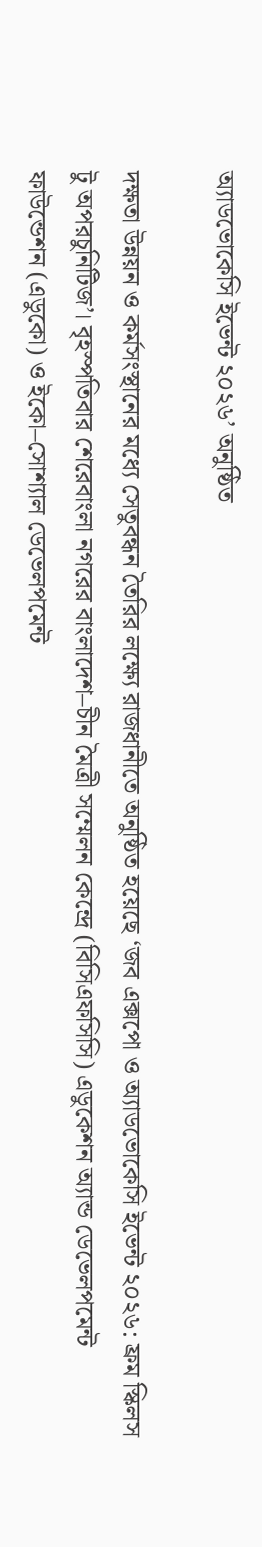অ্যাডভোকেসি ইভেন্ট ২০২৬’ অনুষ্ঠিত

দক্ষতা উন্নয়ন ও কর্মসংস্থানের মধ্যে সেতুবন্ধন তৈরির লক্ষ্যে রাজধানীতে অনুষ্ঠিত হয়েছে ‘জব এক্সপো ও অ্যাডভোকেসি ইভেন্ট ২০২৬: ফ্রম স্কিলস টু অপরচুনিটিজ’। বৃহস্পতিবার শেরেবাংলা নগরের বাংলাদেশ–চীন মৈত্রী সম্মেলন কেন্দ্রে (বিসিএফসিসি) এডুকেশন অ্যান্ড ডেভেলপমেন্ট ফাউন্ডেশন (এডুকো) ও ইকো–সোশ্যাল ডেভেলপমেন্ট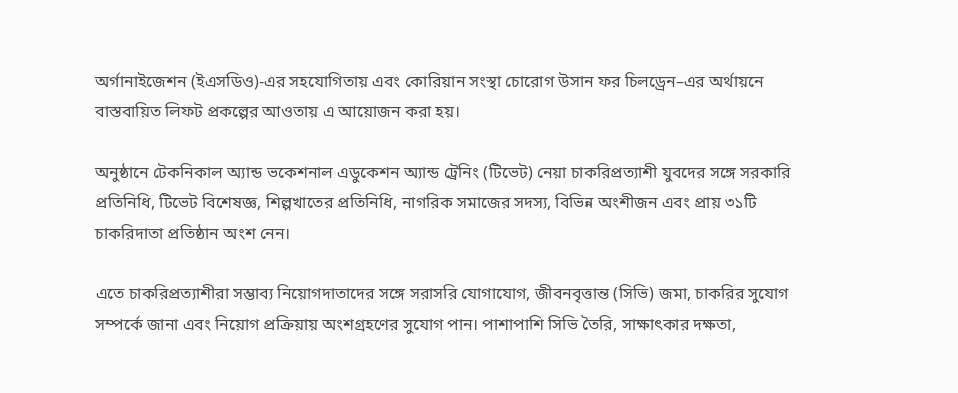অর্গানাইজেশন (ইএসডিও)-এর সহযোগিতায় এবং কোরিয়ান সংস্থা চোরোগ উসান ফর চিলড্রেন–এর অর্থায়নে বাস্তবায়িত লিফট প্রকল্পের আওতায় এ আয়োজন করা হয়।

অনুষ্ঠানে টেকনিকাল অ্যান্ড ভকেশনাল এডুকেশন অ্যান্ড ট্রেনিং (টিভেট) নেয়া চাকরিপ্রত্যাশী যুবদের সঙ্গে সরকারি প্রতিনিধি, টিভেট বিশেষজ্ঞ, শিল্পখাতের প্রতিনিধি, নাগরিক সমাজের সদস্য, বিভিন্ন অংশীজন এবং প্রায় ৩১টি চাকরিদাতা প্রতিষ্ঠান অংশ নেন।

এতে চাকরিপ্রত্যাশীরা সম্ভাব্য নিয়োগদাতাদের সঙ্গে সরাসরি যোগাযোগ, জীবনবৃত্তান্ত (সিভি) জমা, চাকরির সুযোগ সম্পর্কে জানা এবং নিয়োগ প্রক্রিয়ায় অংশগ্রহণের সুযোগ পান। পাশাপাশি সিভি তৈরি, সাক্ষাৎকার দক্ষতা,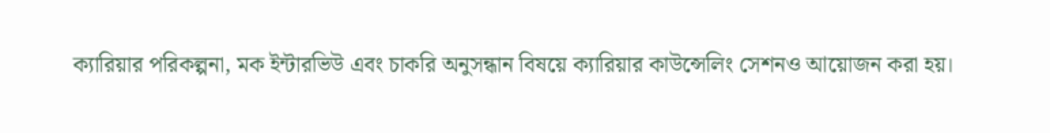ক্যারিয়ার পরিকল্পনা, মক ইন্টারভিউ এবং চাকরি অনুসন্ধান বিষয়ে ক্যারিয়ার কাউন্সেলিং সেশনও আয়োজন করা হয়।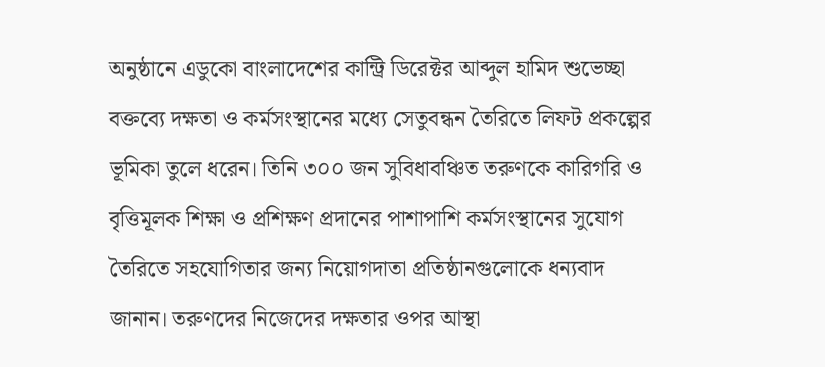অনুষ্ঠানে এডুকো বাংলাদেশের কান্ট্রি ডিরেক্টর আব্দুল হামিদ শুভেচ্ছা বক্তব্যে দক্ষতা ও কর্মসংস্থানের মধ্যে সেতুবন্ধন তৈরিতে লিফট প্রকল্পের ভূমিকা তুলে ধরেন। তিনি ৩০০ জন সুবিধাবঞ্চিত তরুণকে কারিগরি ও বৃত্তিমূলক শিক্ষা ও প্রশিক্ষণ প্রদানের পাশাপাশি কর্মসংস্থানের সুযোগ তৈরিতে সহযোগিতার জন্য নিয়োগদাতা প্রতিষ্ঠানগুলোকে ধন্যবাদ জানান। তরুণদের নিজেদের দক্ষতার ওপর আস্থা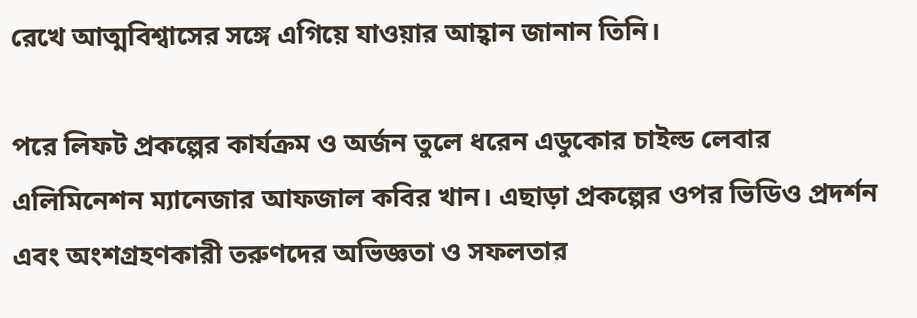রেখে আত্মবিশ্বাসের সঙ্গে এগিয়ে যাওয়ার আহ্বান জানান তিনি।

পরে লিফট প্রকল্পের কার্যক্রম ও অর্জন তুলে ধরেন এডুকোর চাইল্ড লেবার এলিমিনেশন ম্যানেজার আফজাল কবির খান। এছাড়া প্রকল্পের ওপর ভিডিও প্রদর্শন এবং অংশগ্রহণকারী তরুণদের অভিজ্ঞতা ও সফলতার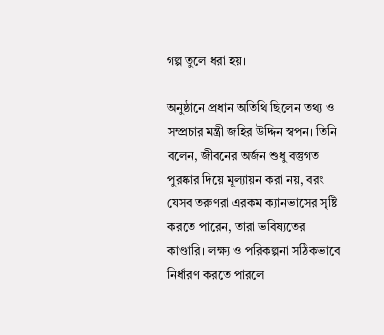গল্প তুলে ধরা হয়।

অনুষ্ঠানে প্রধান অতিথি ছিলেন তথ্য ও সম্প্রচার মন্ত্রী জহির উদ্দিন স্বপন। তিনি বলেন, জীবনের অর্জন শুধু বস্তুগত পুরষ্কার দিয়ে মূল্যায়ন করা নয়, বরং যেসব তরুণরা এরকম ক্যানভাসের সৃষ্টি করতে পারেন, তারা ভবিষ্যতের কাণ্ডারি। লক্ষ্য ও পরিকল্পনা সঠিকভাবে নির্ধারণ করতে পারলে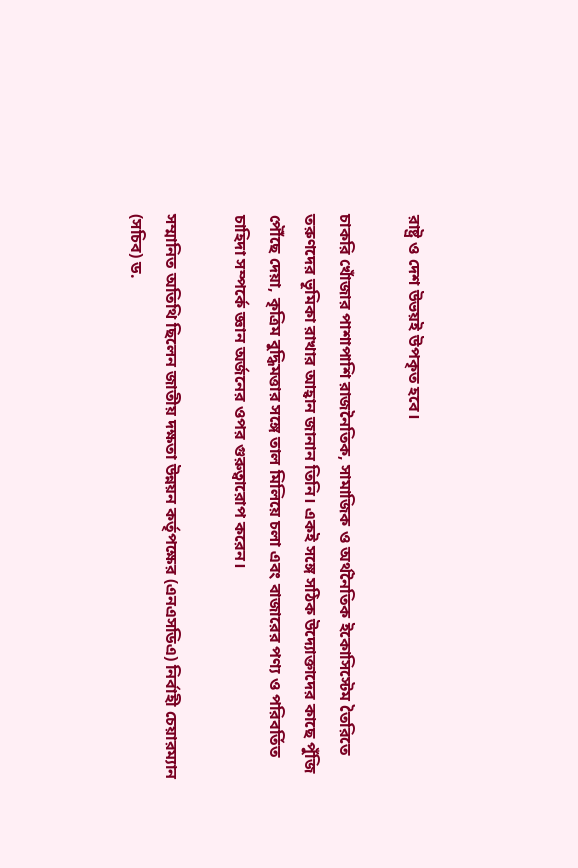রাষ্ট্র ও দেশ উভয়ই উপকৃত হবে।

চাকরি খোঁজার পাশাপাশি রাজনৈতিক, সামাজিক ও অর্থনৈতিক ইকোসিস্টেম তৈরিতে তরুণদের ভূমিকা রাখার আহ্বান জানান তিনি। একই সঙ্গে সঠিক উদ্যোক্তাদের কাছে পুঁজি পৌঁছে দেয়া, কৃত্রিম বুদ্ধিমত্তার সঙ্গে তাল মিলিয়ে চলা এবং বাজারের পণ্য ও পরিবর্তিত চাহিদা সম্পর্কে জ্ঞান অর্জনের ওপর গুরুত্বারোপ করেন।

সম্মানিত অতিথি ছিলেন জাতীয় দক্ষতা উন্নয়ন কর্তৃপক্ষের (এনএসডিএ) নির্বাহী চেয়ারম্যান (সচিব) ড.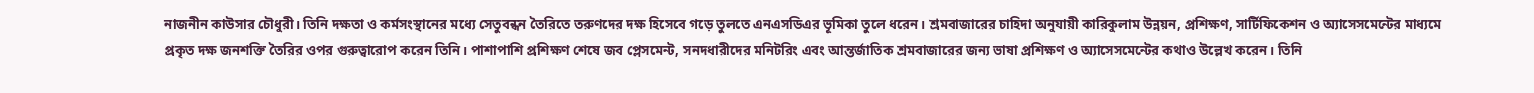নাজনীন কাউসার চৌধুরী। তিনি দক্ষতা ও কর্মসংস্থানের মধ্যে সেতুবন্ধন তৈরিতে তরুণদের দক্ষ হিসেবে গড়ে তুলতে এনএসডিএর ভূমিকা তুলে ধরেন। শ্রমবাজারের চাহিদা অনুযায়ী কারিকুলাম উন্নয়ন, প্রশিক্ষণ, সার্টিফিকেশন ও অ্যাসেসমেন্টের মাধ্যমে প্রকৃত দক্ষ জনশক্তি তৈরির ওপর গুরুত্বারোপ করেন তিনি। পাশাপাশি প্রশিক্ষণ শেষে জব প্লেসমেন্ট, সনদধারীদের মনিটরিং এবং আন্তর্জাতিক শ্রমবাজারের জন্য ভাষা প্রশিক্ষণ ও অ্যাসেসমেন্টের কথাও উল্লেখ করেন। তিনি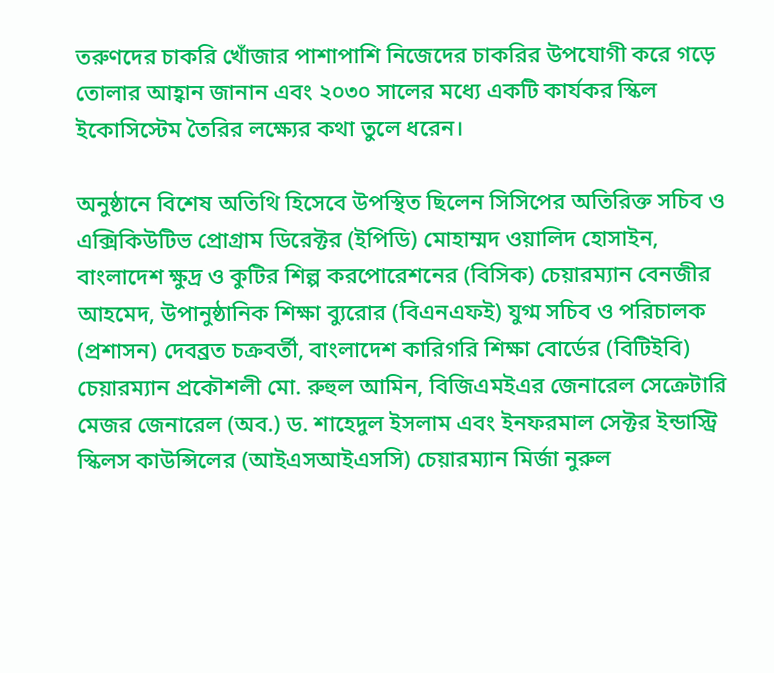তরুণদের চাকরি খোঁজার পাশাপাশি নিজেদের চাকরির উপযোগী করে গড়ে তোলার আহ্বান জানান এবং ২০৩০ সালের মধ্যে একটি কার্যকর স্কিল ইকোসিস্টেম তৈরির লক্ষ্যের কথা তুলে ধরেন।

অনুষ্ঠানে বিশেষ অতিথি হিসেবে উপস্থিত ছিলেন সিসিপের অতিরিক্ত সচিব ও এক্সিকিউটিভ প্রোগ্রাম ডিরেক্টর (ইপিডি) মোহাম্মদ ওয়ালিদ হোসাইন, বাংলাদেশ ক্ষুদ্র ও কুটির শিল্প করপোরেশনের (বিসিক) চেয়ারম্যান বেনজীর আহমেদ, উপানুষ্ঠানিক শিক্ষা ব্যুরোর (বিএনএফই) যুগ্ম সচিব ও পরিচালক (প্রশাসন) দেবব্রত চক্রবর্তী, বাংলাদেশ কারিগরি শিক্ষা বোর্ডের (বিটিইবি) চেয়ারম্যান প্রকৌশলী মো. রুহুল আমিন, বিজিএমইএর জেনারেল সেক্রেটারি মেজর জেনারেল (অব.) ড. শাহেদুল ইসলাম এবং ইনফরমাল সেক্টর ইন্ডাস্ট্রি স্কিলস কাউন্সিলের (আইএসআইএসসি) চেয়ারম্যান মির্জা নুরুল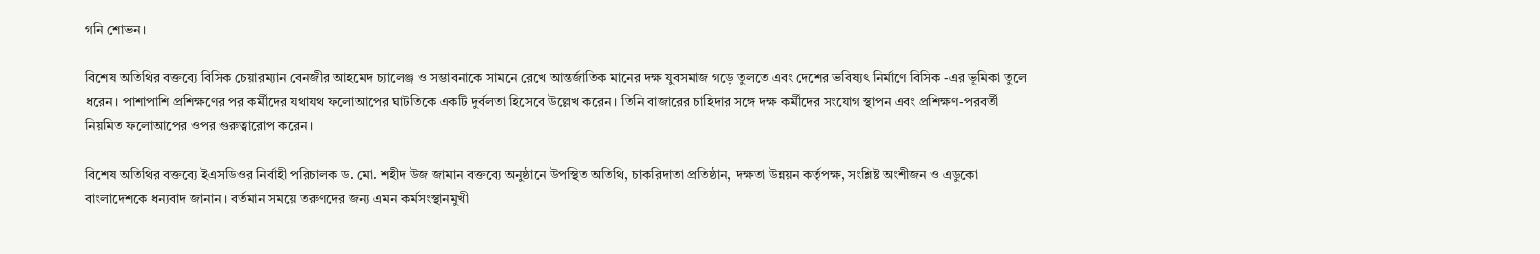গনি শোভন।

বিশেষ অতিথির বক্তব্যে বিসিক চেয়ারম্যান বেনজীর আহমেদ চ্যালেঞ্জ ও সম্ভাবনাকে সামনে রেখে আন্তর্জাতিক মানের দক্ষ যুবসমাজ গড়ে তুলতে এবং দেশের ভবিষ্যৎ নির্মাণে বিসিক -এর ভূমিকা তুলে ধরেন। পাশাপাশি প্রশিক্ষণের পর কর্মীদের যথাযথ ফলোআপের ঘাটতিকে একটি দুর্বলতা হিসেবে উল্লেখ করেন। তিনি বাজারের চাহিদার সঙ্গে দক্ষ কর্মীদের সংযোগ স্থাপন এবং প্রশিক্ষণ-পরবর্তী নিয়মিত ফলোআপের ওপর গুরুত্বারোপ করেন।

বিশেষ অতিথির বক্তব্যে ইএসডিওর নির্বাহী পরিচালক ড. মো. শহীদ উজ জামান বক্তব্যে অনুষ্ঠানে উপস্থিত অতিথি, চাকরিদাতা প্রতিষ্ঠান, দক্ষতা উন্নয়ন কর্তৃপক্ষ, সংশ্লিষ্ট অংশীজন ও এডুকো বাংলাদেশকে ধন্যবাদ জানান। বর্তমান সময়ে তরুণদের জন্য এমন কর্মসংস্থানমুখী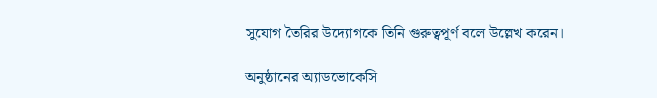সুযোগ তৈরির উদ্যোগকে তিনি গুরুত্বপূর্ণ বলে উল্লেখ করেন।

অনুষ্ঠানের অ্যাডভোকেসি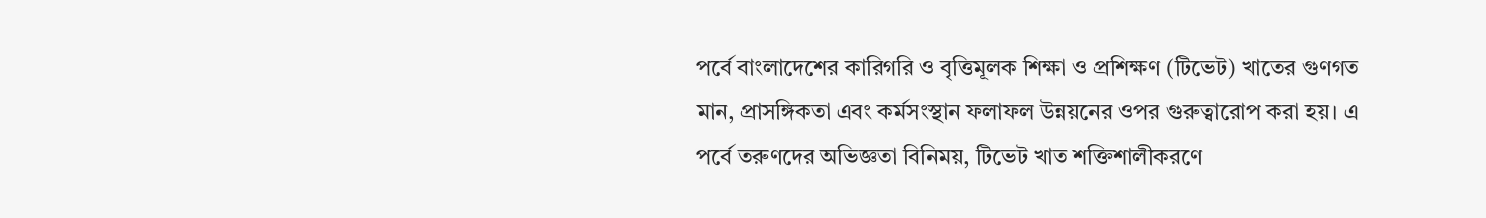পর্বে বাংলাদেশের কারিগরি ও বৃত্তিমূলক শিক্ষা ও প্রশিক্ষণ (টিভেট) খাতের গুণগত মান, প্রাসঙ্গিকতা এবং কর্মসংস্থান ফলাফল উন্নয়নের ওপর গুরুত্বারোপ করা হয়। এ পর্বে তরুণদের অভিজ্ঞতা বিনিময়, টিভেট খাত শক্তিশালীকরণে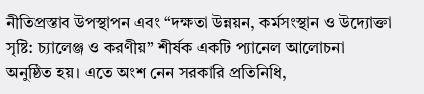নীতিপ্রস্তাব উপস্থাপন এবং “দক্ষতা উন্নয়ন, কর্মসংস্থান ও উদ্যোক্তা সৃষ্টি: চ্যালেঞ্জ ও করণীয়” শীর্ষক একটি প্যানেল আলোচনা অনুষ্ঠিত হয়। এতে অংশ নেন সরকারি প্রতিনিধি,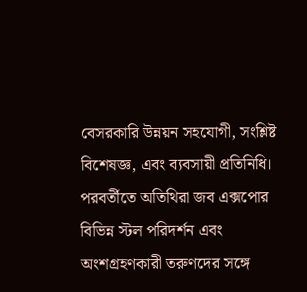বেসরকারি উন্নয়ন সহযোগী, সংশ্লিষ্ট বিশেষজ্ঞ, এবং ব্যবসায়ী প্রতিনিধি। পরবর্তীতে অতিথিরা জব এক্সপোর বিভিন্ন স্টল পরিদর্শন এবং অংশগ্রহণকারী তরুণদের সঙ্গে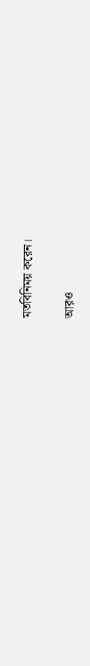মতবিনিময় করেন।

আরও